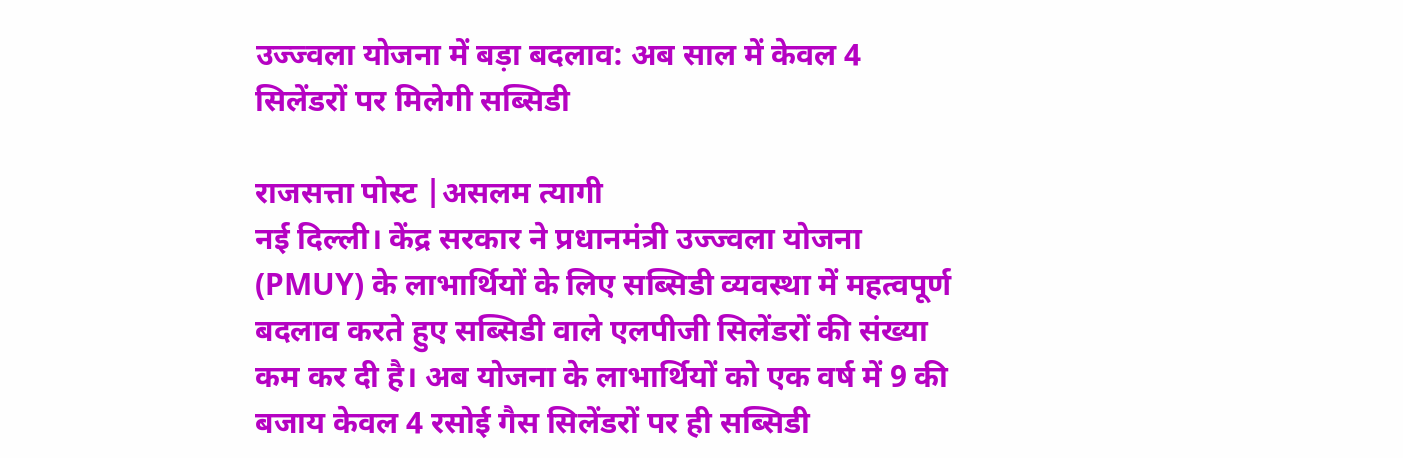उज्ज्वला योजना में बड़ा बदलाव: अब साल में केवल 4 सिलेंडरों पर मिलेगी सब्सिडी

राजसत्ता पोस्ट |असलम त्यागी
नई दिल्ली। केंद्र सरकार ने प्रधानमंत्री उज्ज्वला योजना (PMUY) के लाभार्थियों के लिए सब्सिडी व्यवस्था में महत्वपूर्ण बदलाव करते हुए सब्सिडी वाले एलपीजी सिलेंडरों की संख्या कम कर दी है। अब योजना के लाभार्थियों को एक वर्ष में 9 की बजाय केवल 4 रसोई गैस सिलेंडरों पर ही सब्सिडी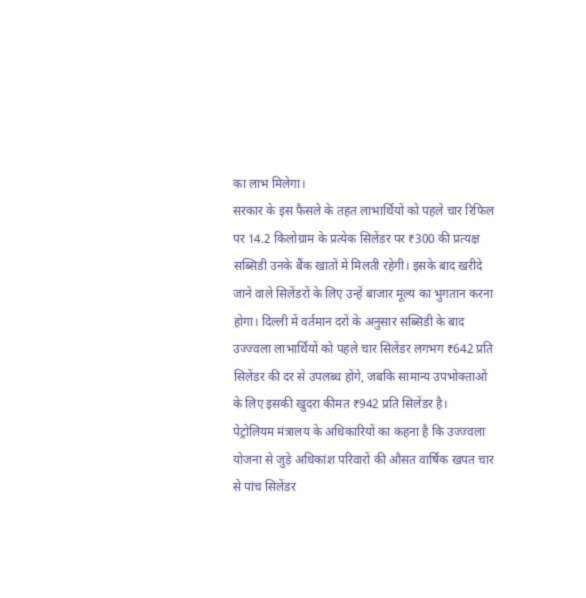का लाभ मिलेगा।
सरकार के इस फैसले के तहत लाभार्थियों को पहले चार रिफिल पर 14.2 किलोग्राम के प्रत्येक सिलेंडर पर ₹300 की प्रत्यक्ष सब्सिडी उनके बैंक खातों में मिलती रहेगी। इसके बाद खरीदे जाने वाले सिलेंडरों के लिए उन्हें बाजार मूल्य का भुगतान करना होगा। दिल्ली में वर्तमान दरों के अनुसार सब्सिडी के बाद उज्ज्वला लाभार्थियों को पहले चार सिलेंडर लगभग ₹642 प्रति सिलेंडर की दर से उपलब्ध होंगे, जबकि सामान्य उपभोक्ताओं के लिए इसकी खुदरा कीमत ₹942 प्रति सिलेंडर है।
पेट्रोलियम मंत्रालय के अधिकारियों का कहना है कि उज्ज्वला योजना से जुड़े अधिकांश परिवारों की औसत वार्षिक खपत चार से पांच सिलेंडर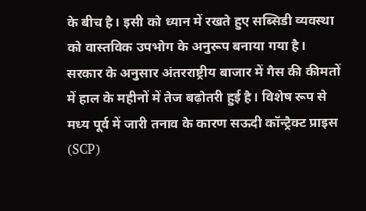के बीच है। इसी को ध्यान में रखते हुए सब्सिडी व्यवस्था को वास्तविक उपभोग के अनुरूप बनाया गया है।
सरकार के अनुसार अंतरराष्ट्रीय बाजार में गैस की कीमतों में हाल के महीनों में तेज बढ़ोतरी हुई है। विशेष रूप से मध्य पूर्व में जारी तनाव के कारण सऊदी कॉन्ट्रैक्ट प्राइस (SCP)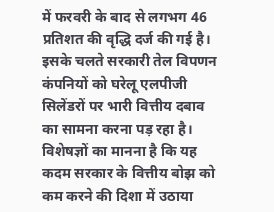में फरवरी के बाद से लगभग 46 प्रतिशत की वृद्धि दर्ज की गई है। इसके चलते सरकारी तेल विपणन कंपनियों को घरेलू एलपीजी सिलेंडरों पर भारी वित्तीय दबाव का सामना करना पड़ रहा है।
विशेषज्ञों का मानना है कि यह कदम सरकार के वित्तीय बोझ को कम करने की दिशा में उठाया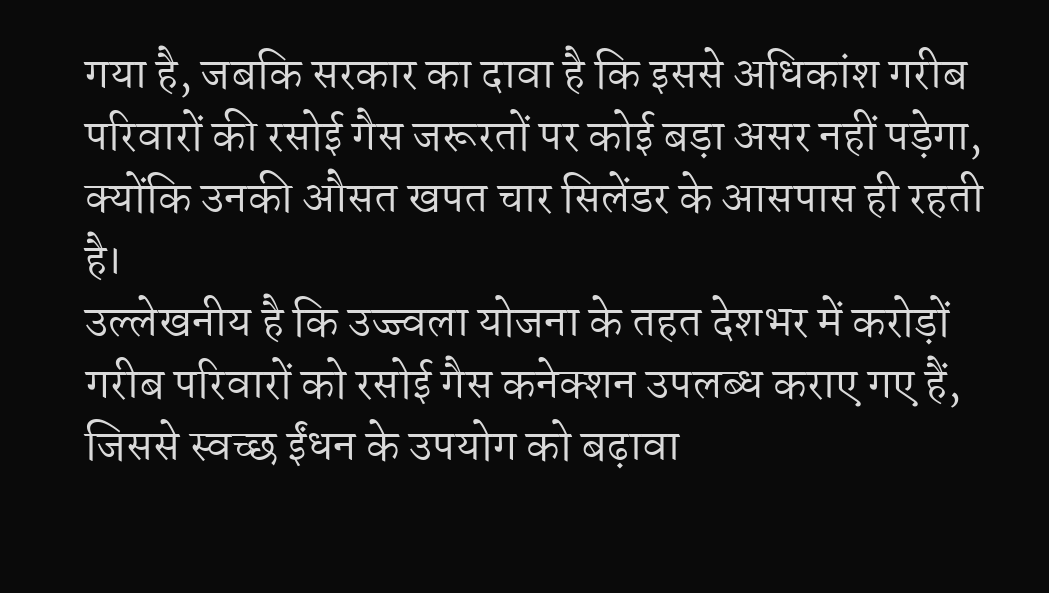गया है, जबकि सरकार का दावा है कि इससे अधिकांश गरीब परिवारों की रसोई गैस जरूरतों पर कोई बड़ा असर नहीं पड़ेगा, क्योंकि उनकी औसत खपत चार सिलेंडर के आसपास ही रहती है।
उल्लेखनीय है कि उज्ज्वला योजना के तहत देशभर में करोड़ों गरीब परिवारों को रसोई गैस कनेक्शन उपलब्ध कराए गए हैं, जिससे स्वच्छ ईंधन के उपयोग को बढ़ावा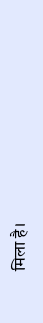मिला है।